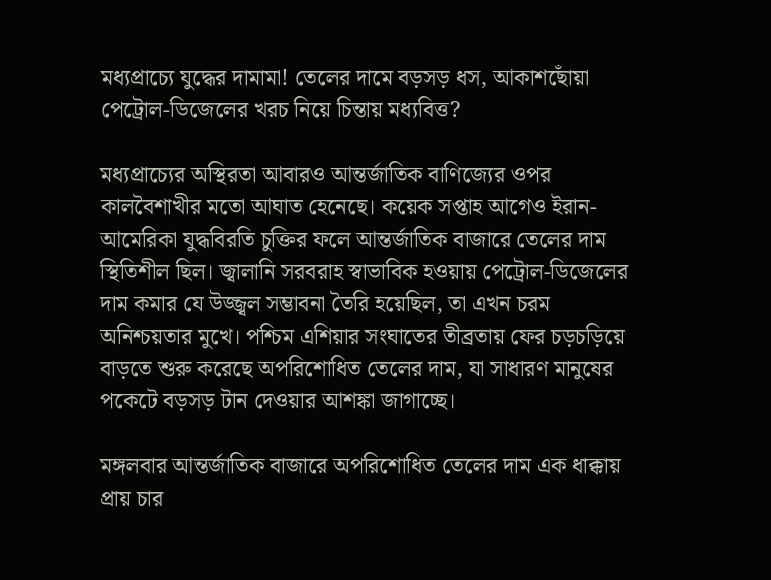মধ্যপ্রাচ্যে যুদ্ধের দামামা! তেলের দামে বড়সড় ধস, আকাশছোঁয়া পেট্রোল-ডিজেলের খরচ নিয়ে চিন্তায় মধ্যবিত্ত?

মধ্যপ্রাচ্যের অস্থিরতা আবারও আন্তর্জাতিক বাণিজ্যের ওপর কালবৈশাখীর মতো আঘাত হেনেছে। কয়েক সপ্তাহ আগেও ইরান-আমেরিকা যুদ্ধবিরতি চুক্তির ফলে আন্তর্জাতিক বাজারে তেলের দাম স্থিতিশীল ছিল। জ্বালানি সরবরাহ স্বাভাবিক হওয়ায় পেট্রোল-ডিজেলের দাম কমার যে উজ্জ্বল সম্ভাবনা তৈরি হয়েছিল, তা এখন চরম অনিশ্চয়তার মুখে। পশ্চিম এশিয়ার সংঘাতের তীব্রতায় ফের চড়চড়িয়ে বাড়তে শুরু করেছে অপরিশোধিত তেলের দাম, যা সাধারণ মানুষের পকেটে বড়সড় টান দেওয়ার আশঙ্কা জাগাচ্ছে।

মঙ্গলবার আন্তর্জাতিক বাজারে অপরিশোধিত তেলের দাম এক ধাক্কায় প্রায় চার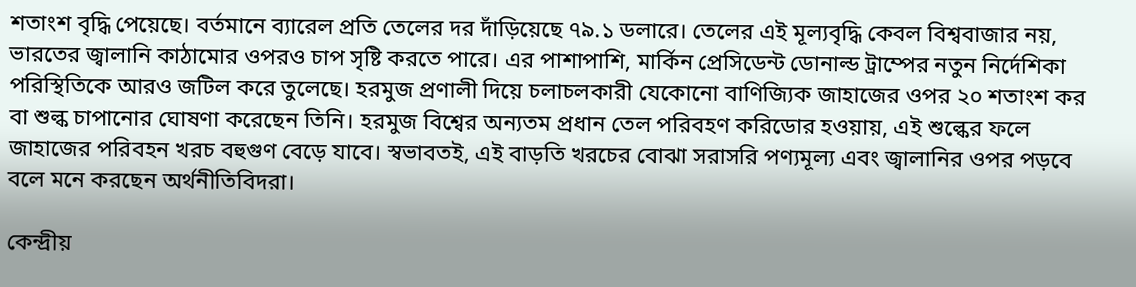শতাংশ বৃদ্ধি পেয়েছে। বর্তমানে ব্যারেল প্রতি তেলের দর দাঁড়িয়েছে ৭৯.১ ডলারে। তেলের এই মূল্যবৃদ্ধি কেবল বিশ্ববাজার নয়, ভারতের জ্বালানি কাঠামোর ওপরও চাপ সৃষ্টি করতে পারে। এর পাশাপাশি, মার্কিন প্রেসিডেন্ট ডোনাল্ড ট্রাম্পের নতুন নির্দেশিকা পরিস্থিতিকে আরও জটিল করে তুলেছে। হরমুজ প্রণালী দিয়ে চলাচলকারী যেকোনো বাণিজ্যিক জাহাজের ওপর ২০ শতাংশ কর বা শুল্ক চাপানোর ঘোষণা করেছেন তিনি। হরমুজ বিশ্বের অন্যতম প্রধান তেল পরিবহণ করিডোর হওয়ায়, এই শুল্কের ফলে জাহাজের পরিবহন খরচ বহুগুণ বেড়ে যাবে। স্বভাবতই, এই বাড়তি খরচের বোঝা সরাসরি পণ্যমূল্য এবং জ্বালানির ওপর পড়বে বলে মনে করছেন অর্থনীতিবিদরা।

কেন্দ্রীয়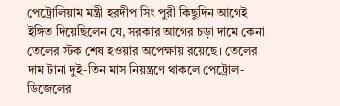পেট্রোলিয়াম মন্ত্রী হরদীপ সিং পুরী কিছুদিন আগেই ইঙ্গিত দিয়েছিলেন যে, সরকার আগের চড়া দামে কেনা তেলের স্টক শেষ হওয়ার অপেক্ষায় রয়েছে। তেলের দাম টানা দুই-তিন মাস নিয়ন্ত্রণে থাকলে পেট্রোল-ডিজেলের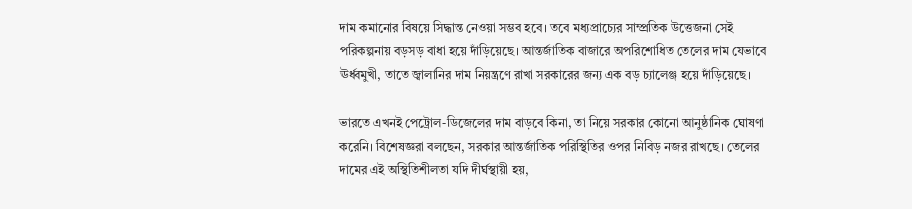দাম কমানোর বিষয়ে সিদ্ধান্ত নেওয়া সম্ভব হবে। তবে মধ্যপ্রাচ্যের সাম্প্রতিক উত্তেজনা সেই পরিকল্পনায় বড়সড় বাধা হয়ে দাঁড়িয়েছে। আন্তর্জাতিক বাজারে অপরিশোধিত তেলের দাম যেভাবে ঊর্ধ্বমুখী, তাতে জ্বালানির দাম নিয়ন্ত্রণে রাখা সরকারের জন্য এক বড় চ্যালেঞ্জ হয়ে দাঁড়িয়েছে।

ভারতে এখনই পেট্রোল-ডিজেলের দাম বাড়বে কিনা, তা নিয়ে সরকার কোনো আনুষ্ঠানিক ঘোষণা করেনি। বিশেষজ্ঞরা বলছেন, সরকার আন্তর্জাতিক পরিস্থিতির ওপর নিবিড় নজর রাখছে। তেলের দামের এই অস্থিতিশীলতা যদি দীর্ঘস্থায়ী হয়,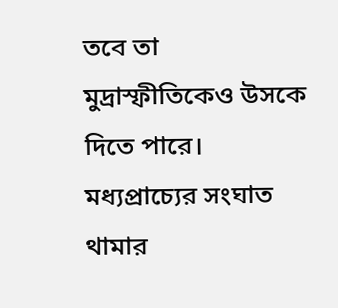তবে তা মুদ্রাস্ফীতিকেও উসকে দিতে পারে। মধ্যপ্রাচ্যের সংঘাত থামার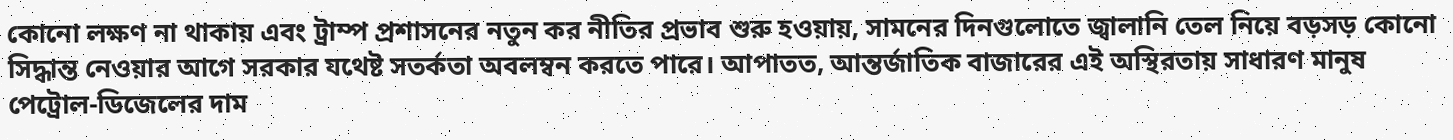কোনো লক্ষণ না থাকায় এবং ট্রাম্প প্রশাসনের নতুন কর নীতির প্রভাব শুরু হওয়ায়, সামনের দিনগুলোতে জ্বালানি তেল নিয়ে বড়সড় কোনো সিদ্ধান্ত নেওয়ার আগে সরকার যথেষ্ট সতর্কতা অবলম্বন করতে পারে। আপাতত, আন্তর্জাতিক বাজারের এই অস্থিরতায় সাধারণ মানুষ পেট্রোল-ডিজেলের দাম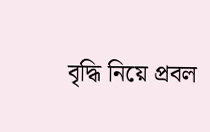বৃদ্ধি নিয়ে প্রবল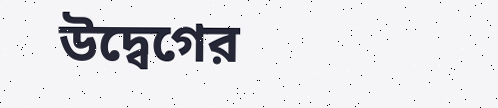উদ্বেগের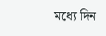মধ্যে দিন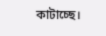কাটাচ্ছে।